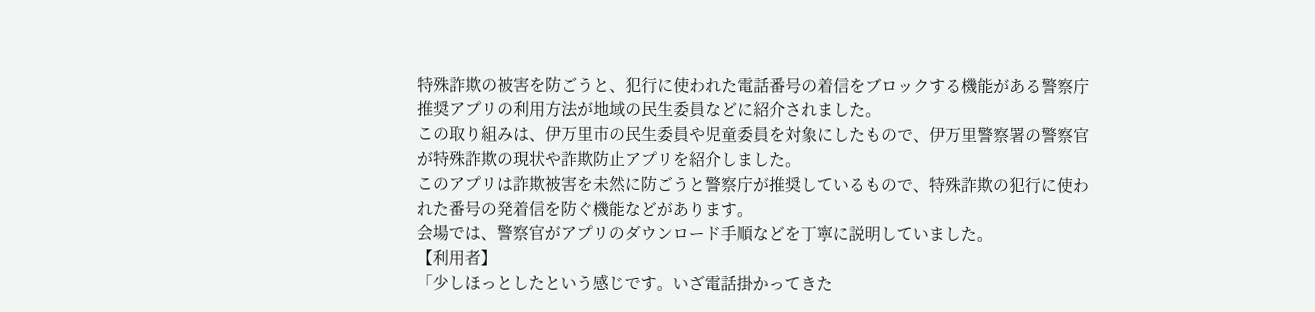特殊詐欺の被害を防ごうと、犯行に使われた電話番号の着信をブロックする機能がある警察庁推奨アプリの利用方法が地域の民生委員などに紹介されました。
この取り組みは、伊万里市の民生委員や児童委員を対象にしたもので、伊万里警察署の警察官が特殊詐欺の現状や詐欺防止アプリを紹介しました。
このアプリは詐欺被害を未然に防ごうと警察庁が推奨しているもので、特殊詐欺の犯行に使われた番号の発着信を防ぐ機能などがあります。
会場では、警察官がアプリのダウンロード手順などを丁寧に説明していました。
【利用者】
「少しほっとしたという感じです。いざ電話掛かってきた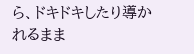ら、ドキドキしたり導かれるまま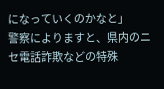になっていくのかなと」
警察によりますと、県内のニセ電話詐欺などの特殊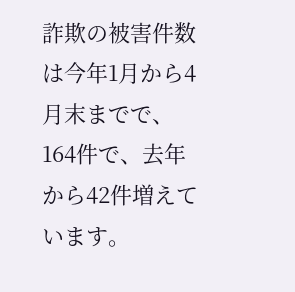詐欺の被害件数は今年1月から4月末までで、164件で、去年から42件増えています。